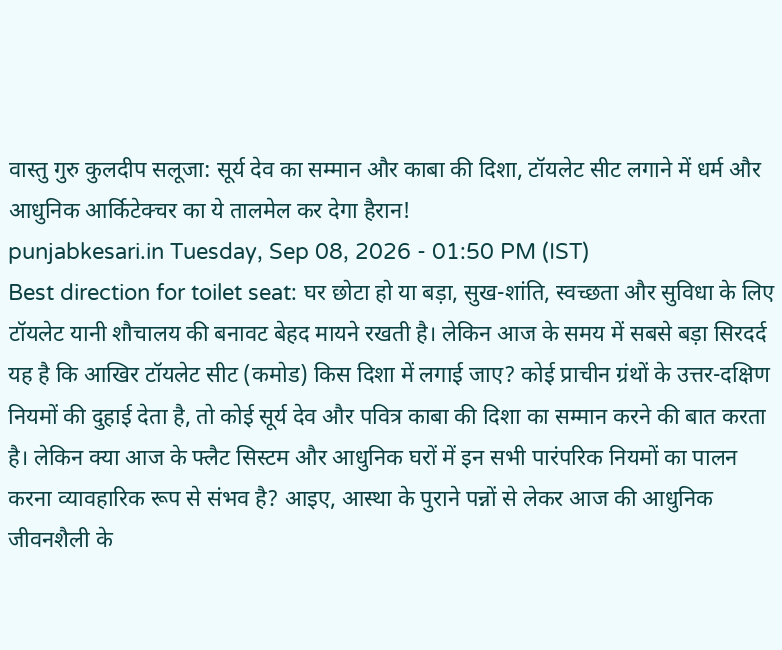वास्तु गुरु कुलदीप सलूजा: सूर्य देव का सम्मान और काबा की दिशा, टॉयलेट सीट लगाने में धर्म और आधुनिक आर्किटेक्चर का ये तालमेल कर देगा हैरान!
punjabkesari.in Tuesday, Sep 08, 2026 - 01:50 PM (IST)
Best direction for toilet seat: घर छोटा हो या बड़ा, सुख-शांति, स्वच्छता और सुविधा के लिए टॉयलेट यानी शौचालय की बनावट बेहद मायने रखती है। लेकिन आज के समय में सबसे बड़ा सिरदर्द यह है कि आखिर टॉयलेट सीट (कमोड) किस दिशा में लगाई जाए? कोई प्राचीन ग्रंथों के उत्तर-दक्षिण नियमों की दुहाई देता है, तो कोई सूर्य देव और पवित्र काबा की दिशा का सम्मान करने की बात करता है। लेकिन क्या आज के फ्लैट सिस्टम और आधुनिक घरों में इन सभी पारंपरिक नियमों का पालन करना व्यावहारिक रूप से संभव है? आइए, आस्था के पुराने पन्नों से लेकर आज की आधुनिक जीवनशैली के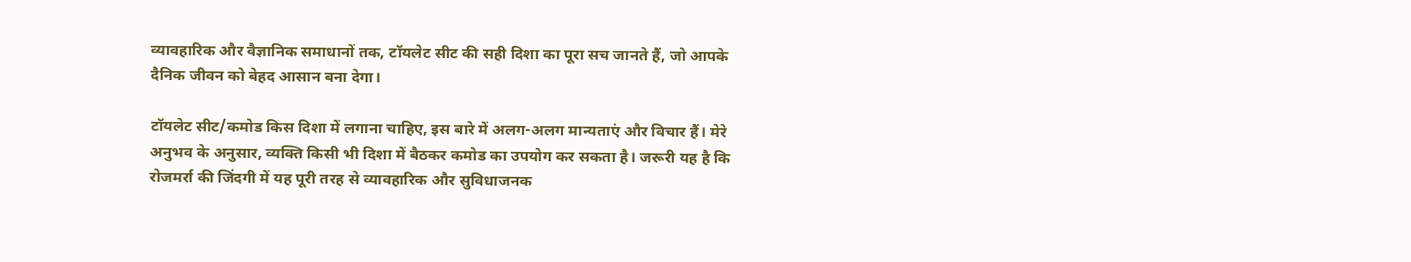व्यावहारिक और वैज्ञानिक समाधानों तक, टॉयलेट सीट की सही दिशा का पूरा सच जानते हैं, जो आपके दैनिक जीवन को बेहद आसान बना देगा।

टॉयलेट सीट/कमोड किस दिशा में लगाना चाहिए, इस बारे में अलग-अलग मान्यताएं और विचार हैं। मेरे अनुभव के अनुसार, व्यक्ति किसी भी दिशा में बैठकर कमोड का उपयोग कर सकता है। जरूरी यह है कि रोजमर्रा की जिंदगी में यह पूरी तरह से व्यावहारिक और सुविधाजनक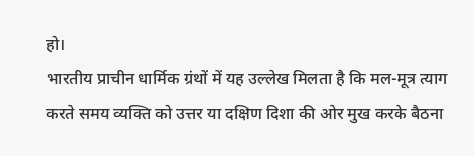हो।
भारतीय प्राचीन धार्मिक ग्रंथों में यह उल्लेख मिलता है कि मल-मूत्र त्याग करते समय व्यक्ति को उत्तर या दक्षिण दिशा की ओर मुख करके बैठना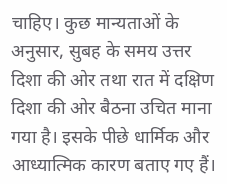चाहिए। कुछ मान्यताओं के अनुसार, सुबह के समय उत्तर दिशा की ओर तथा रात में दक्षिण दिशा की ओर बैठना उचित माना गया है। इसके पीछे धार्मिक और आध्यात्मिक कारण बताए गए हैं।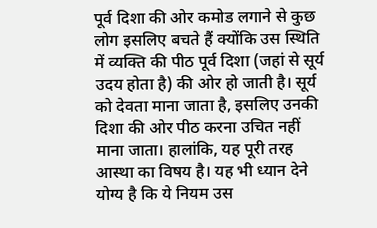पूर्व दिशा की ओर कमोड लगाने से कुछ लोग इसलिए बचते हैं क्योंकि उस स्थिति में व्यक्ति की पीठ पूर्व दिशा (जहां से सूर्य उदय होता है) की ओर हो जाती है। सूर्य को देवता माना जाता है, इसलिए उनकी दिशा की ओर पीठ करना उचित नहीं माना जाता। हालांकि, यह पूरी तरह आस्था का विषय है। यह भी ध्यान देने योग्य है कि ये नियम उस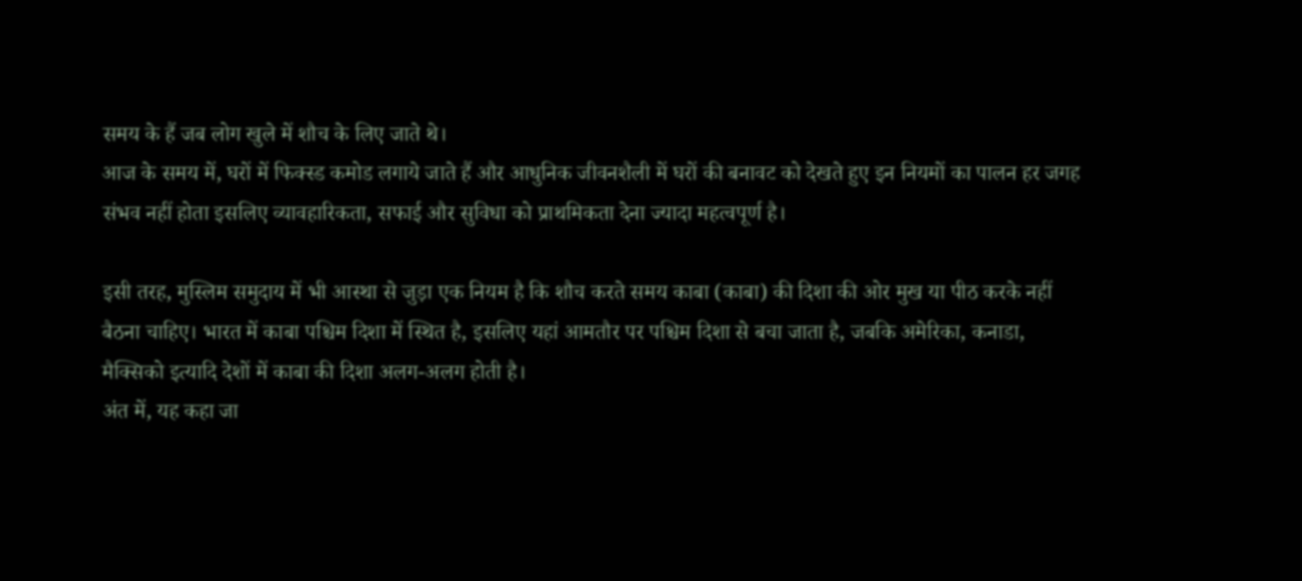समय के हैं जब लोग खुले में शौच के लिए जाते थे।
आज के समय में, घरों में फिक्स्ड कमोड लगाये जाते हैं और आधुनिक जीवनशैली में घरों की बनावट को देखते हुए इन नियमों का पालन हर जगह संभव नहीं होता इसलिए व्यावहारिकता, सफाई और सुविधा को प्राथमिकता देना ज्यादा महत्वपूर्ण है।

इसी तरह, मुस्लिम समुदाय में भी आस्था से जुड़ा एक नियम है कि शौच करते समय काबा (काबा) की दिशा की ओर मुख या पीठ करके नहीं बैठना चाहिए। भारत में काबा पश्चिम दिशा में स्थित है, इसलिए यहां आमतौर पर पश्चिम दिशा से बचा जाता है, जबकि अमेरिका, कनाडा, मैक्सिको इत्यादि देशों में काबा की दिशा अलग-अलग होती है।
अंत में, यह कहा जा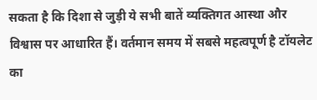सकता है कि दिशा से जुड़ी ये सभी बातें व्यक्तिगत आस्था और विश्वास पर आधारित हैं। वर्तमान समय में सबसे महत्वपूर्ण है टॉयलेट का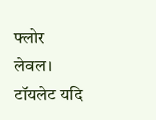फ्लोर लेवल। टॉयलेट यदि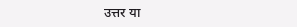उत्तर या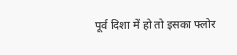पूर्व दिशा में हो तो इसका फ्लोर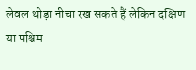लेवल थोड़ा नीचा रख सकते हैं लेकिन दक्षिण या पश्चिम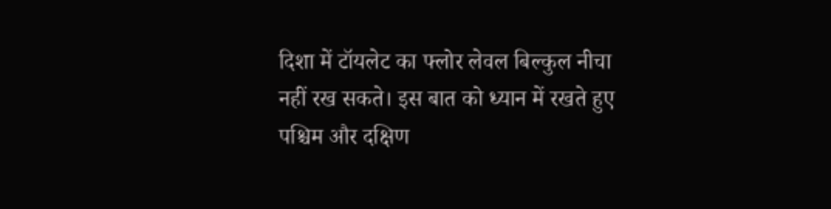दिशा में टॉयलेट का फ्लोर लेवल बिल्कुल नीचा नहीं रख सकते। इस बात को ध्यान में रखते हुए पश्चिम और दक्षिण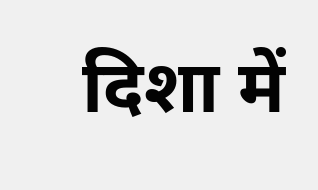दिशा में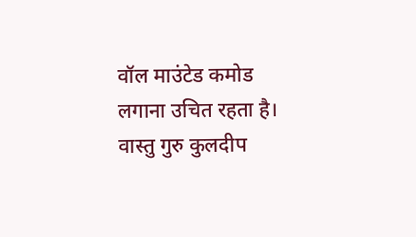वॉल माउंटेड कमोड लगाना उचित रहता है।
वास्तु गुरु कुलदीप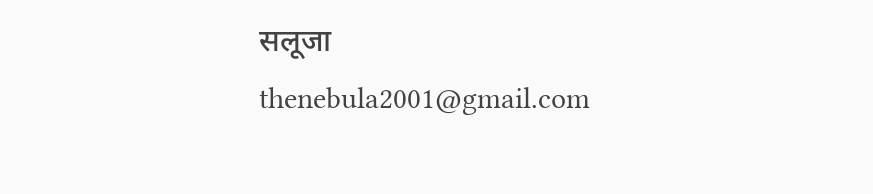सलूजा
thenebula2001@gmail.com